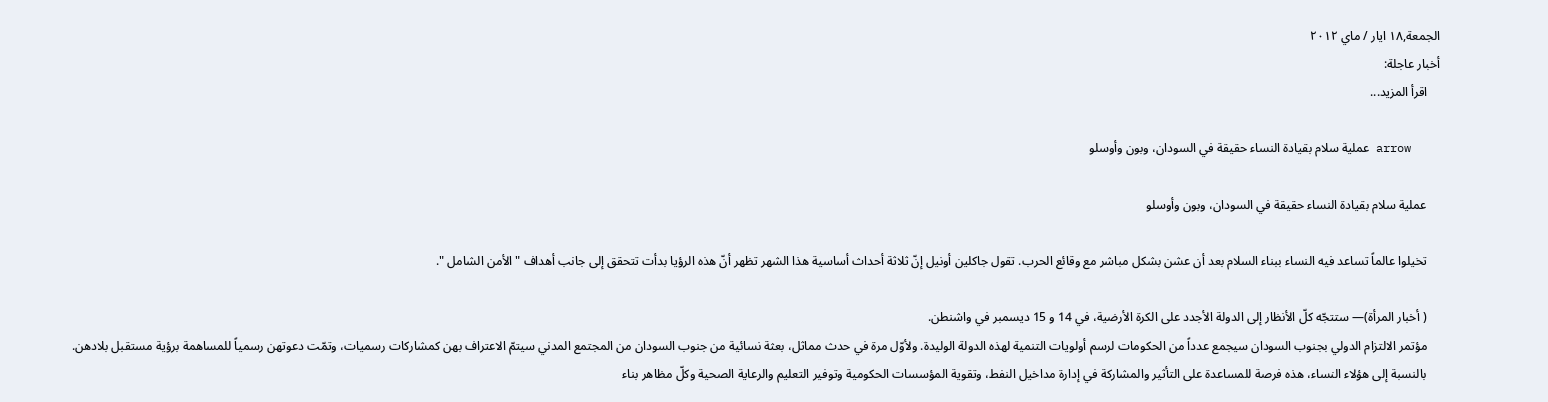الجمعة,١٨ ايار / ماي ٢٠١٢
أخبار عاجلة:
    اقرأ المزيد...

    arrow عملية سلام بقيادة النساء حقيقة في السودان، وبون وأوسلو

    عملية سلام بقيادة النساء حقيقة في السودان، وبون وأوسلو

    تخيلوا عالماً تساعد فيه النساء ببناء السلام بعد أن عشن بشكل مباشر مع وقائع الحرب. تقول جاكلين أونيل إنّ ثلاثة أحداث أساسية هذا الشهر تظهر أنّ هذه الرؤيا بدأت تتحقق إلى جانب أهداف " الأمن الشامل ".

    ( أخبار المرأة)— ستتجّه كلّ الأنظار إلى الدولة الأجدد على الكرة الأرضية، في 14 و 15 ديسمبر في واشنطن.
    مؤتمر الالتزام الدولي بجنوب السودان سيجمع عدداً من الحكومات لرسم أولويات التنمية لهذه الدولة الوليدة. ولأوّل مرة في حدث مماثل، بعثة نسائية من جنوب السودان من المجتمع المدني سيتمّ الاعتراف بهن كمشاركات رسميات، وتمّت دعوتهن رسمياً للمساهمة برؤية مستقبل بلادهن.
    بالنسبة إلى هؤلاء النساء، هذه فرصة للمساعدة على التأثير والمشاركة في إدارة مداخيل النفط، وتقوية المؤسسات الحكومية وتوفير التعليم والرعاية الصحية وكلّ مظاهر بناء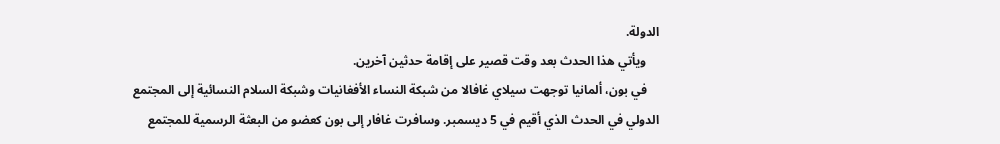الدولة.
    ويأتي هذا الحدث بعد وقت قصير على إقامة حدثين آخرين.
    في بون، ألمانيا توجهت سيلاي غافالا من شبكة النساء الأفغانيات وشبكة السلام النسائية إلى المجتمع الدولي في الحدث الذي أقيم في 5 ديسمبر. وسافرت غافار إلى بون كعضو من البعثة الرسمية للمجتمع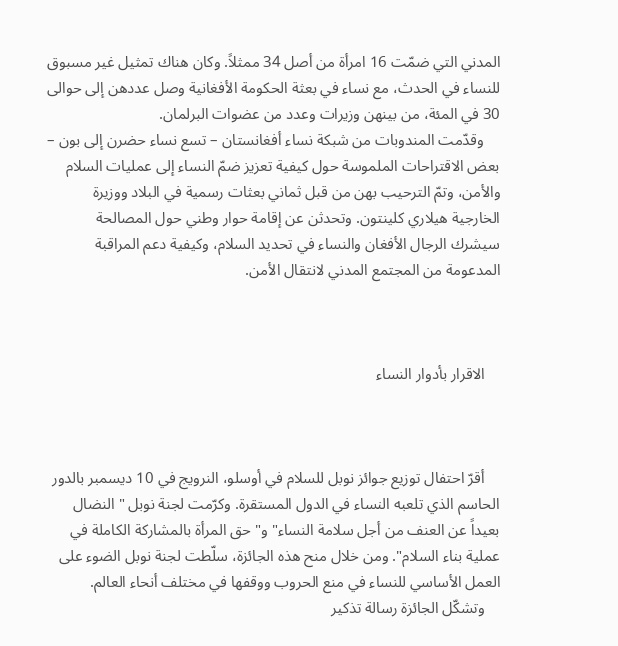المدني التي ضمّت 16 امرأة من أصل 34 ممثلاً. وكان هناك تمثيل غير مسبوق للنساء في الحدث، مع نساء في بعثة الحكومة الأفغانية وصل عددهن إلى حوالى 30 في المئة، من بينهن وزيرات وعدد من عضوات البرلمان.
    وقدّمت المندوبات من شبكة نساء أفغانستان – تسع نساء حضرن إلى بون – بعض الاقتراحات الملموسة حول كيفية تعزيز ضمّ النساء إلى عمليات السلام والأمن، وتمّ الترحيب بهن من قبل ثماني بعثات رسمية في البلاد ووزيرة الخارجية هيلاري كلينتون. وتحدثن عن إقامة حوار وطني حول المصالحة سيشرك الرجال الأفغان والنساء في تحديد السلام، وكيفية دعم المراقبة المدعومة من المجتمع المدني لانتقال الأمن.



    الاقرار بأدوار النساء



    أقرّ احتفال توزيع جوائز نوبل للسلام في أوسلو، النرويج في 10 ديسمبر بالدور الحاسم الذي تلعبه النساء في الدول المستقرة. وكرّمت لجنة نوبل " النضال بعيداً عن العنف من أجل سلامة النساء" و" حق المرأة بالمشاركة الكاملة في عملية بناء السلام". ومن خلال منح هذه الجائزة، سلّطت لجنة نوبل الضوء على العمل الأساسي للنساء في منع الحروب ووقفها في مختلف أنحاء العالم.
    وتشكّل الجائزة رسالة تذكير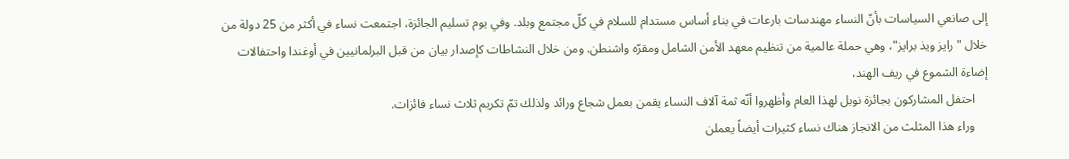إلى صانعي السياسات بأنّ النساء مهندسات بارعات في بناء أساس مستدام للسلام في كلّ مجتمع وبلد. وفي يوم تسليم الجائزة، اجتمعت نساء في أكثر من 25 دولة من خلال " رايز ويذ برايز"، وهي حملة عالمية من تنظيم معهد الأمن الشامل ومقرّه واشنطن. ومن خلال النشاطات كإصدار بيان من قبل البرلمانيين في أوغندا واحتفالات إضاءة الشموع في ريف الهند،
    احتفل المشاركون بجائزة نوبل لهذا العام وأظهروا أنّه ثمة آلاف النساء يقمن بعمل شجاع ورائد ولذلك تمّ تكريم ثلاث نساء فائزات.
    وراء هذا المثلث من الانجاز هناك نساء كثيرات أيضاً يعملن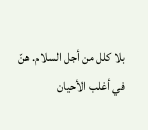بلا كلل من أجل السلام. هنّ في أغلب الأحيان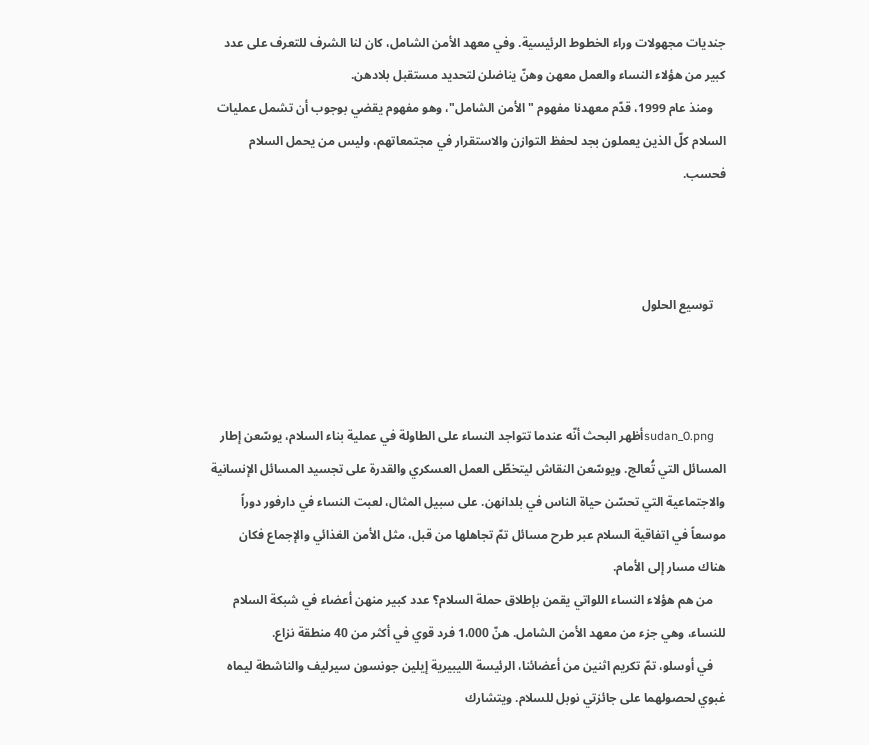جنديات مجهولات وراء الخطوط الرئيسية. وفي معهد الأمن الشامل، كان لنا الشرف للتعرف على عدد كبير من هؤلاء النساء والعمل معهن وهنّ يناضلن لتحديد مستقبل بلادهن.
    ومنذ عام 1999، قدّم معهدنا مفهوم " الأمن الشامل"، وهو مفهوم يقضي بوجوب أن تشمل عمليات السلام كلّ الذين يعملون بجد لحفظ التوازن والاستقرار في مجتمعاتهم، وليس من يحمل السلام فحسب.



    توسيع الحلول



    sudan_0.pngأظهر البحث أنّه عندما تتواجد النساء على الطاولة في عملية بناء السلام، يوسّعن إطار المسائل التي تُعالج. ويوسّعن النقاش ليتخطّى العمل العسكري والقدرة على تجسيد المسائل الإنسانية والاجتماعية التي تحسّن حياة الناس في بلدانهن. على سبيل المثال، لعبت النساء في دارفور دوراً موسعاً في اتفاقية السلام عبر طرح مسائل تمّ تجاهلها من قبل، مثل الأمن الغذائي والإجماع فكان هناك مسار إلى الأمام.
    من هم هؤلاء النساء اللواتي يقمن بإطلاق حملة السلام؟ عدد كبير منهن أعضاء في شبكة السلام للنساء، وهي جزء من معهد الأمن الشامل. هنّ 1،000 فرد قوي في أكثر من 40 منطقة نزاع.
    في أوسلو، تمّ تكريم اثنين من أعضائنا، الرئيسة الليبيرية إيلين جونسون سيرليف والناشطة ليماه غبوي لحصولهما على جائزتي نوبل للسلام. ويتشارك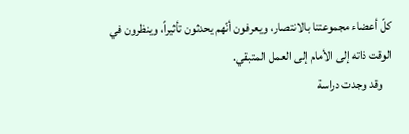كلّ أعضاء مجموعتنا بالانتصار، ويعرفون أنّهم يحدثون تأثيراً، وينظرون في الوقت ذاته إلى الأمام إلى العمل المتبقي.
    وقد وجدت دراسة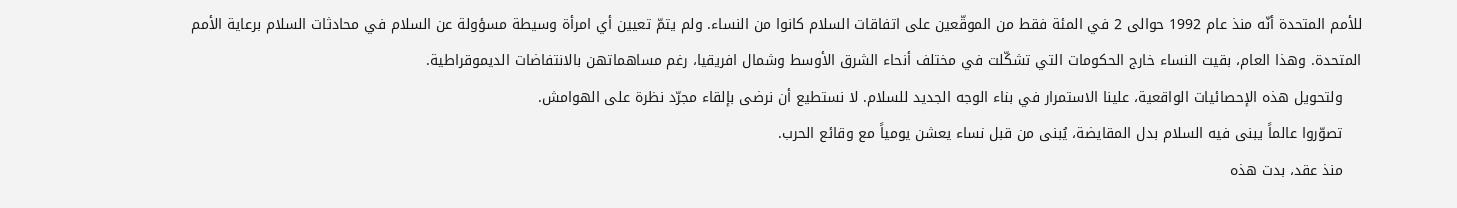للأمم المتحدة أنّه منذ عام 1992 حوالى 2 في المئة فقط من الموقّعين على اتفاقات السلام كانوا من النساء. ولم يتمّ تعيين أي امرأة وسيطة مسؤولة عن السلام في محادثات السلام برعاية الأمم المتحدة. وهذا العام، بقيت النساء خارج الحكومات التي تشكّلت في مختلف أنحاء الشرق الأوسط وشمال افريقيا، رغم مساهماتهن بالانتفاضات الديموقراطية.
    ولتحويل هذه الإحصائيات الواقعية، علينا الاستمرار في بناء الوجه الجديد للسلام. لا نستطيع أن نرضى بإلقاء مجرّد نظرة على الهوامش.
    تصوّروا عالماً يبنى فيه السلام بدل المقايضة، يُبنى من قبل نساء يعشن يومياً مع وقائع الحرب.
    منذ عقد، بدت هذه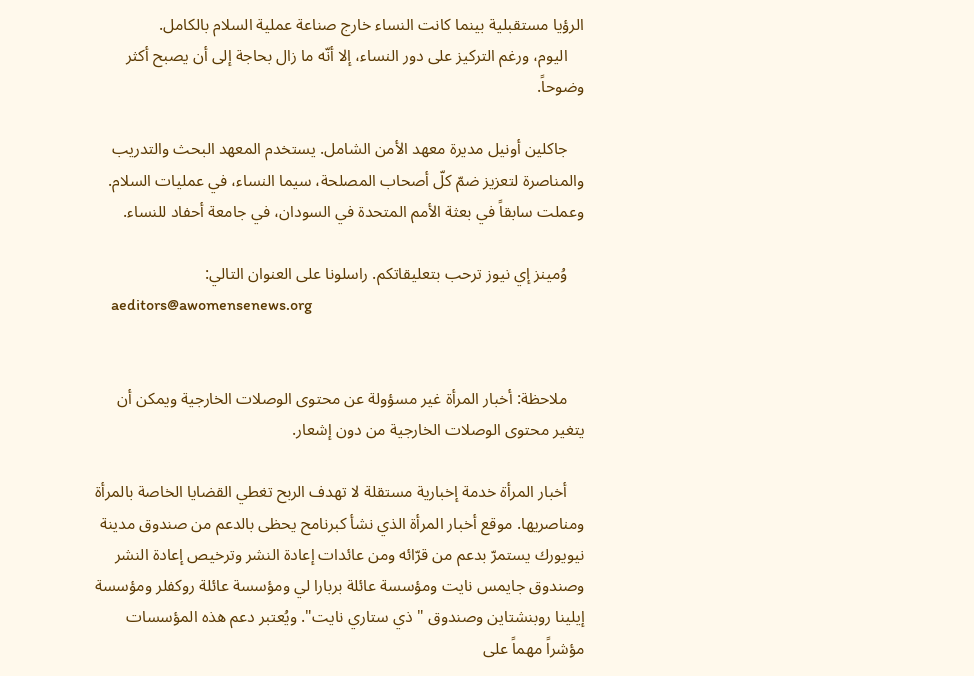الرؤيا مستقبلية بينما كانت النساء خارج صناعة عملية السلام بالكامل.
    اليوم، ورغم التركيز على دور النساء، إلا أنّه ما زال بحاجة إلى أن يصبح أكثر وضوحاً.

    جاكلين أونيل مديرة معهد الأمن الشامل. يستخدم المعهد البحث والتدريب والمناصرة لتعزيز ضمّ كلّ أصحاب المصلحة، سيما النساء، في عمليات السلام. وعملت سابقاً في بعثة الأمم المتحدة في السودان، في جامعة أحفاد للنساء.

    وُمينز إي نيوز ترحب بتعليقاتكم. راسلونا على العنوان التالي:
    aeditors@awomensenews.org


    ملاحظة: أخبار المرأة غير مسؤولة عن محتوى الوصلات الخارجية ويمكن أن يتغير محتوى الوصلات الخارجية من دون إشعار.

    أخبار المرأة خدمة إخبارية مستقلة لا تهدف الربح تغطي القضايا الخاصة بالمرأة ومناصريها. موقع أخبار المرأة الذي نشأ كبرنامح يحظى بالدعم من صندوق مدينة نيويورك يستمرّ بدعم من قرّائه ومن عائدات إعادة النشر وترخيص إعادة النشر وصندوق جايمس نايت ومؤسسة عائلة بربارا لي ومؤسسة عائلة روكفلر ومؤسسة إيلينا روبنشتاين وصندوق " ذي ستاري نايت". ويُعتبر دعم هذه المؤسسات مؤشراً مهماً على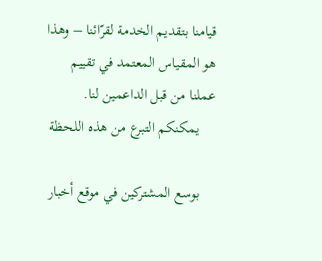قيامنا بتقديم الخدمة لقرّائنا – وهذا هو المقياس المعتمد في تقييم عملنا من قبل الداعمين لنا.
    يمكنكم التبرع من هذه اللحظة

    بوسع المشتركين في موقع أخبار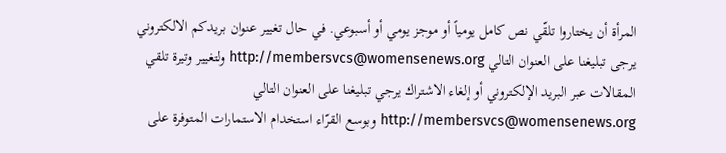المرأة أن يختاروا تلقّي نص كامل يومياً أو موجز يومي أو أسبوعي. في حال تغيير عنوان بريدكم الالكتروني يرجى تبليغنا على العنوان التالي http://membersvcs@womensenews.org ولتغيير وتيرة تلقي المقالات عبر البريد الإلكتروني أو إلغاء الاشتراك يرجي تبليغنا على العنوان التالي http://membersvcs@womensenews.org وبوسع القرّاء استخدام الاستمارات المتوفرة على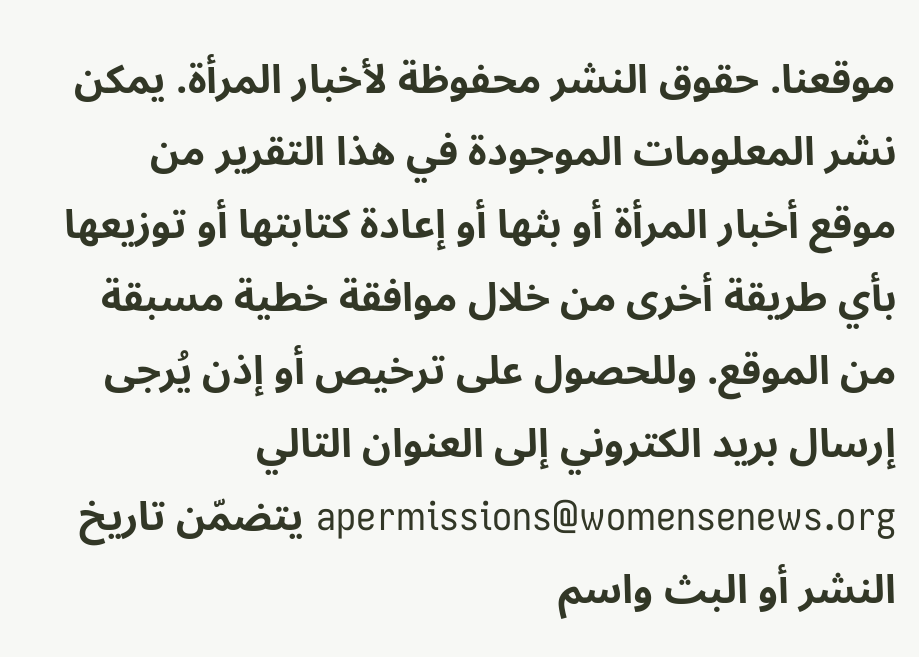موقعنا. حقوق النشر محفوظة لأخبار المرأة. يمكن نشر المعلومات الموجودة في هذا التقرير من موقع أخبار المرأة أو بثها أو إعادة كتابتها أو توزيعها بأي طريقة أخرى من خلال موافقة خطية مسبقة من الموقع. وللحصول على ترخيص أو إذن يُرجى إرسال بريد الكتروني إلى العنوان التالي apermissions@womensenews.org يتضمّن تاريخ النشر أو البث واسم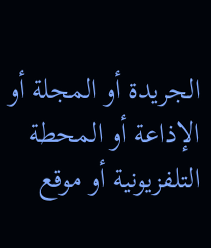الجريدة أو المجلة أو الإذاعة أو المحطة التلفزيونية أو موقع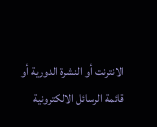الانترنت أو النشرة الدورية أو قائمة الرسائل الالكترونية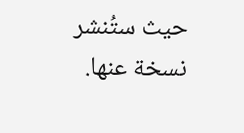حيث ستُنشر نسخة عنها.